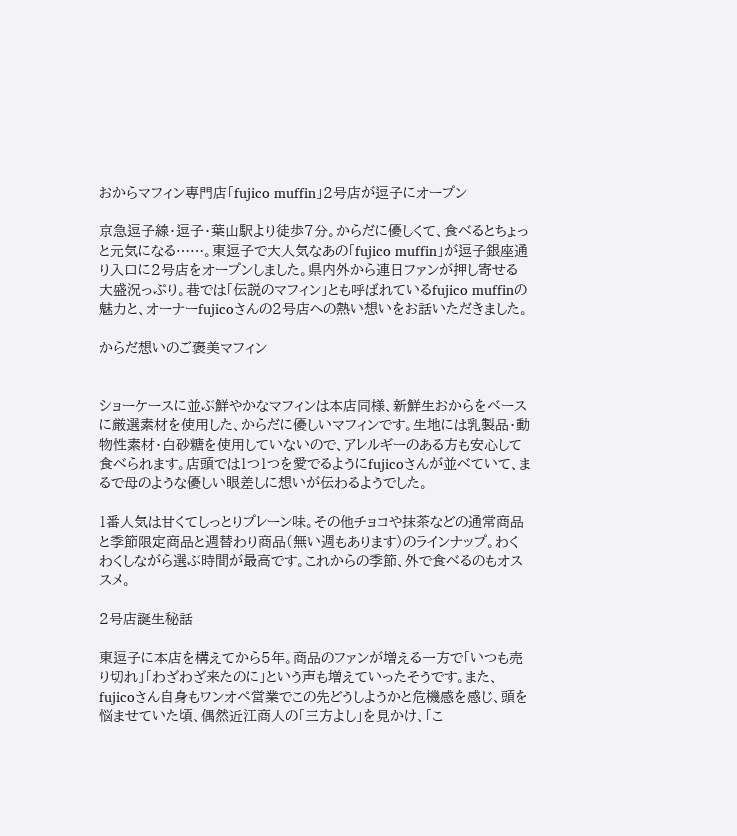おからマフィン専門店「fujico muffin」2号店が逗子にオープン

京急逗子線・逗子・葉山駅より徒歩7分。からだに優しくて、食べるとちょっと元気になる……。東逗子で大人気なあの「fujico muffin」が逗子銀座通り入口に2号店をオープンしました。県内外から連日ファンが押し寄せる大盛況っぷり。巷では「伝説のマフィン」とも呼ばれているfujico muffinの魅力と、オーナーfujicoさんの2号店への熱い想いをお話いただきました。

からだ想いのご褒美マフィン


ショーケースに並ぶ鮮やかなマフィンは本店同様、新鮮生おからをベースに厳選素材を使用した、からだに優しいマフィンです。生地には乳製品・動物性素材・白砂糖を使用していないので、アレルギーのある方も安心して食べられます。店頭では1つ1つを愛でるようにfujicoさんが並べていて、まるで母のような優しい眼差しに想いが伝わるようでした。

1番人気は甘くてしっとりプレーン味。その他チョコや抹茶などの通常商品と季節限定商品と週替わり商品(無い週もあります)のラインナップ。わくわくしながら選ぶ時間が最高です。これからの季節、外で食べるのもオススメ。

2号店誕生秘話

東逗子に本店を構えてから5年。商品のファンが増える一方で「いつも売り切れ」「わざわざ来たのに」という声も増えていったそうです。また、fujicoさん自身もワンオペ営業でこの先どうしようかと危機感を感じ、頭を悩ませていた頃、偶然近江商人の「三方よし」を見かけ、「こ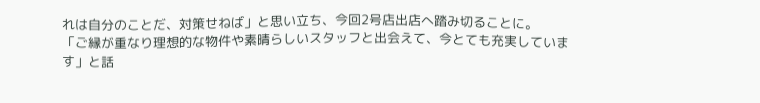れは自分のことだ、対策せねば」と思い立ち、今回2号店出店へ踏み切ることに。
「ご縁が重なり理想的な物件や素晴らしいスタッフと出会えて、今とても充実しています」と話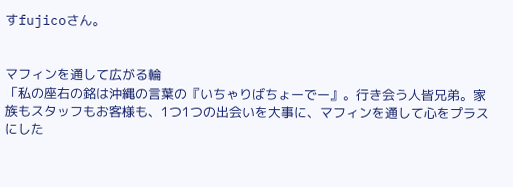すfujicoさん。


マフィンを通して広がる輪
「私の座右の銘は沖縄の言葉の『いちゃりばちょーでー』。行き会う人皆兄弟。家族もスタッフもお客様も、1つ1つの出会いを大事に、マフィンを通して心をプラスにした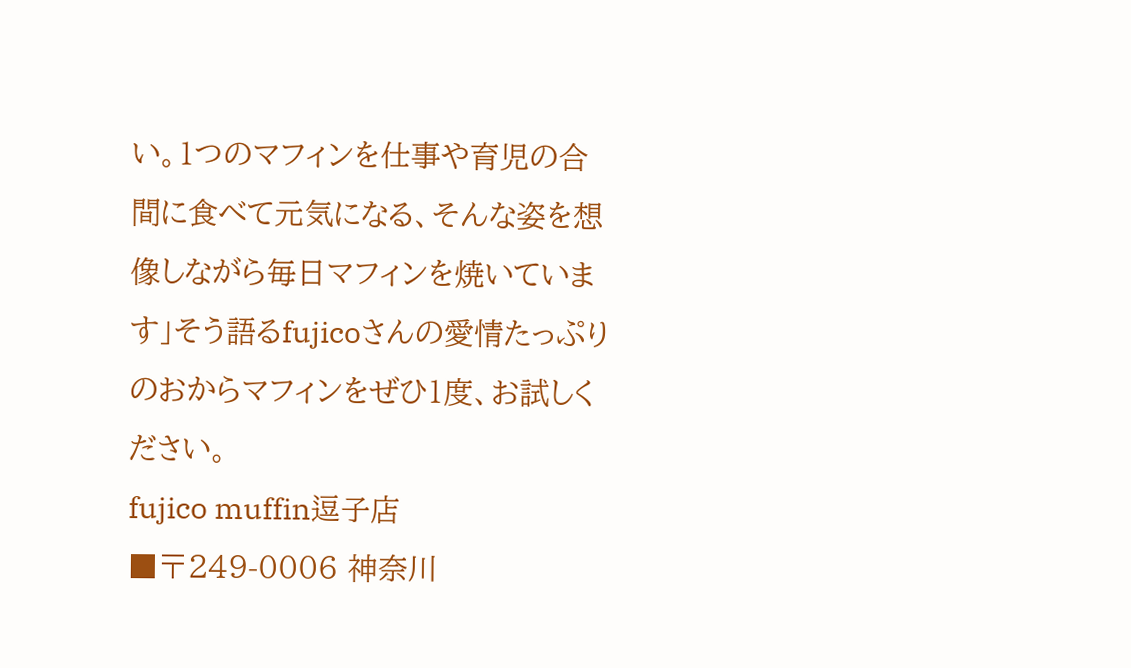い。1つのマフィンを仕事や育児の合間に食べて元気になる、そんな姿を想像しながら毎日マフィンを焼いています」そう語るfujicoさんの愛情たっぷりのおからマフィンをぜひ1度、お試しください。
fujico muffin逗子店
■〒249-0006 神奈川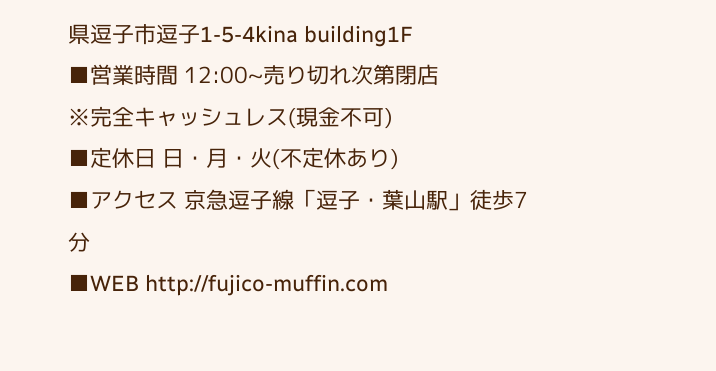県逗子市逗子1-5-4kina building1F
■営業時間 12:00~売り切れ次第閉店
※完全キャッシュレス(現金不可)
■定休日 日・月・火(不定休あり)
■アクセス 京急逗子線「逗子・葉山駅」徒歩7分
■WEB http://fujico-muffin.com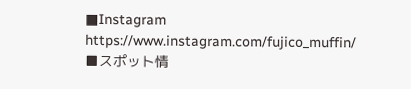■Instagram https://www.instagram.com/fujico_muffin/
■スポット情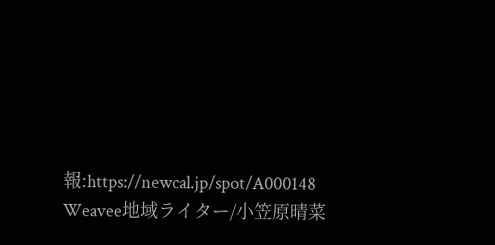報:https://newcal.jp/spot/A000148
Weavee地域ライター/小笠原晴菜